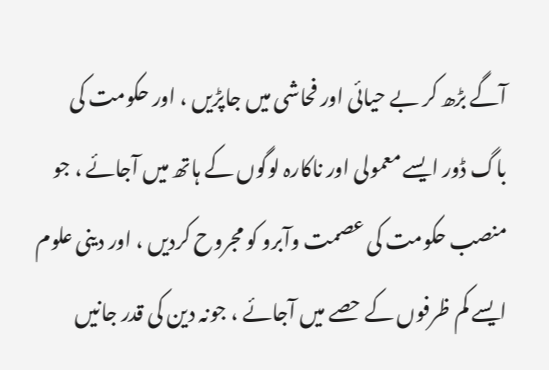آگے بڑھ کر بے حیائی اور فحاشی میں جاپڑیں ، اور حکومت کی باگ ڈور ایسے معمولی اور ناکارہ لوگوں کے ہاتھ میں آجائے ، جو منصب حکومت کی عصمت وآبرو کو مجروح کردیں ، اور دینی علوم ایسے کم ظرفوں کے حصے میں آجائے ، جونہ دین کی قدر جانیں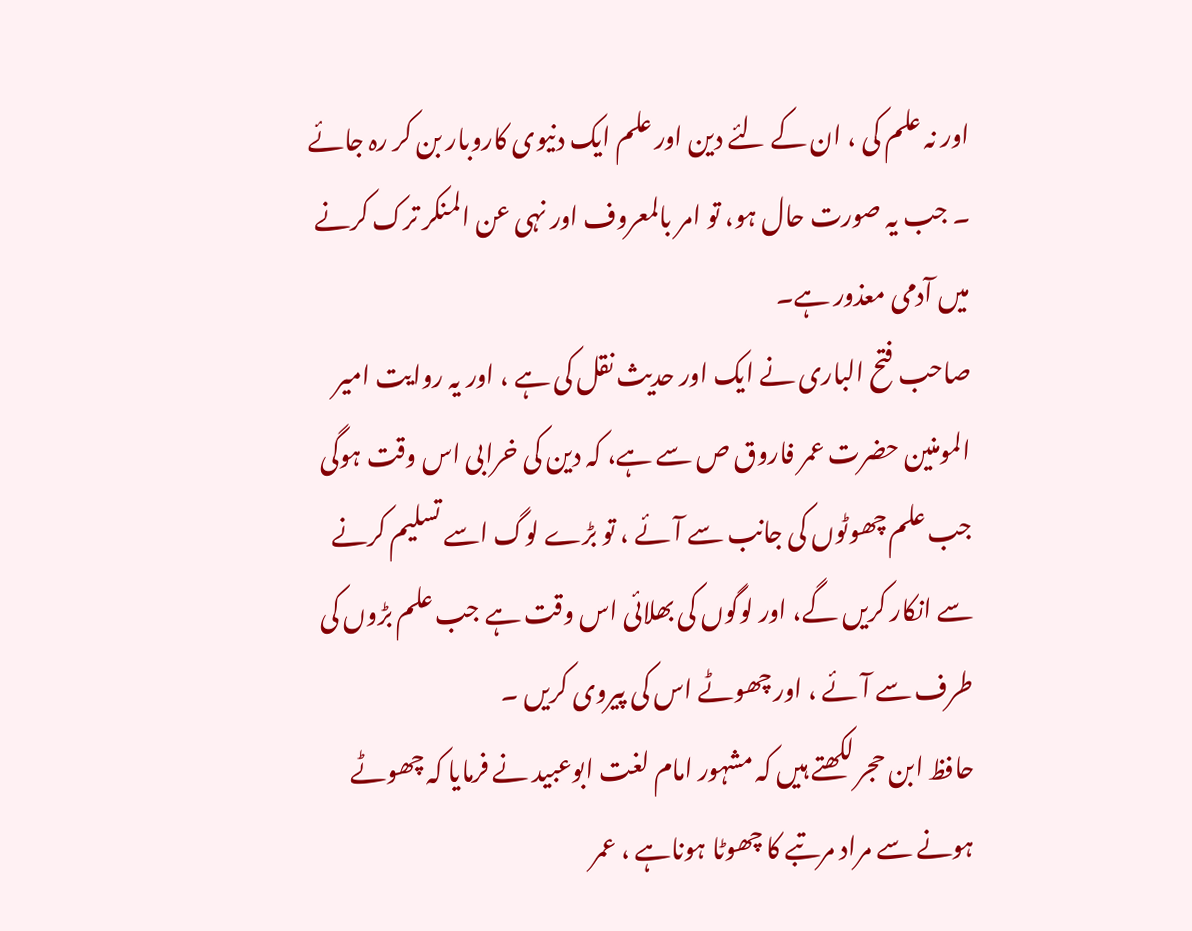اور نہ علم کی ، ان کے لئے دین اور علم ایک دنیوی کاروبار بن کر رہ جائے ۔ جب یہ صورت حال ہو، تو امر بالمعروف اور نہی عن المنکر ترک کرنے میں آدمی معذور ہے۔
صاحب فتح الباری نے ایک اور حدیث نقل کی ہے ، اور یہ روایت امیر المومنین حضرت عمر فاروق ص سے ہے، کہ دین کی خرابی اس وقت ہوگی جب علم چھوٹوں کی جانب سے آئے ، تو بڑے لوگ اسے تسلیم کرنے سے انکار کریں گے، اور لوگوں کی بھلائی اس وقت ہے جب علم بڑوں کی طرف سے آئے ، اور چھوٹے اس کی پیروی کریں ۔
حافظ ابن حجر لکھتے ہیں کہ مشہور امام لغت ابوعبید نے فرمایا کہ چھوٹے ہونے سے مراد مرتبے کا چھوٹا ہوناہے ، عمر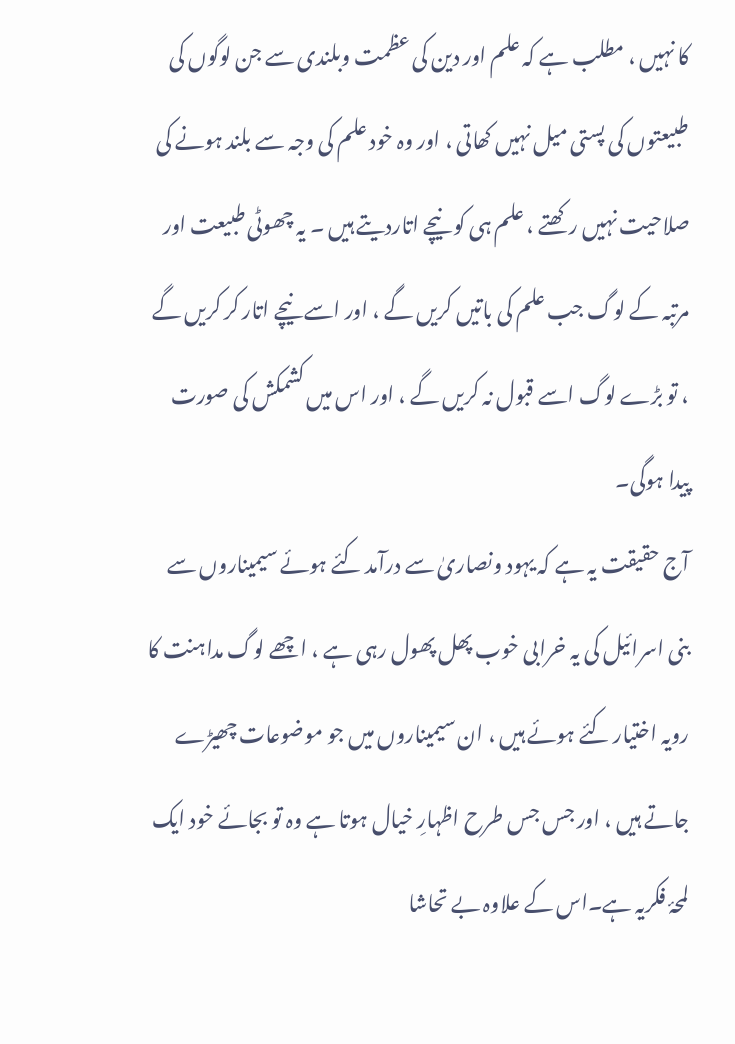کا نہیں ، مطلب ہے کہ علم اور دین کی عظمت وبلندی سے جن لوگوں کی طبیعتوں کی پستی میل نہیں کھاتی ، اور وہ خود علم کی وجہ سے بلند ہونے کی صلاحیت نہیں رکھتے ، علم ہی کو نیچے اتاردیتے ہیں ۔ یہ چھوٹی طبیعت اور مرتبہ کے لوگ جب علم کی باتیں کریں گے ، اور اسے نیچے اتار کر کریں گے ، تو بڑے لوگ اسے قبول نہ کریں گے ، اور اس میں کشمکش کی صورت پیدا ہوگی۔
آج حقیقت یہ ہے کہ یہود ونصاریٰ سے درآمد کئے ہوئے سیمیناروں سے بنی اسرائیل کی یہ خرابی خوب پھل پھول رہی ہے ، اچھے لوگ مداہنت کا رویہ اختیار کئے ہوئے ہیں ، ان سیمیناروں میں جو موضوعات چھیڑے جاتے ہیں ، اور جس جس طرح اظہارِ خیال ہوتا ہے وہ تو بجائے خود ایک لمحۂ فکریہ ہے۔اس کے علاوہ بے تحاشا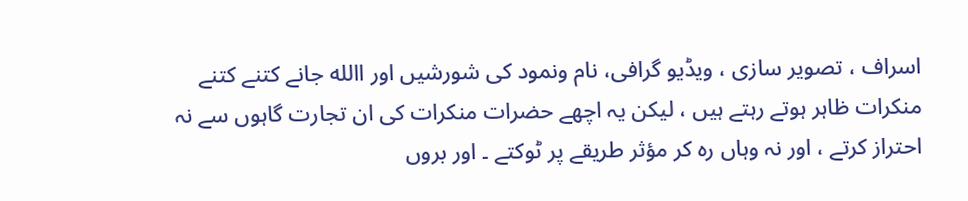اسراف ، تصویر سازی ، ویڈیو گرافی، نام ونمود کی شورشیں اور االله جانے کتنے کتنے منکرات ظاہر ہوتے رہتے ہیں ، لیکن یہ اچھے حضرات منکرات کی ان تجارت گاہوں سے نہ احتراز کرتے ، اور نہ وہاں رہ کر مؤثر طریقے پر ٹوکتے ۔ اور بروں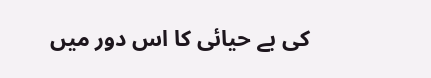کی بے حیائی کا اس دور میں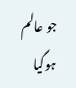جو عالم ہوگیا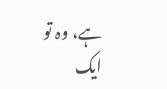ہے، وہ تو ایک